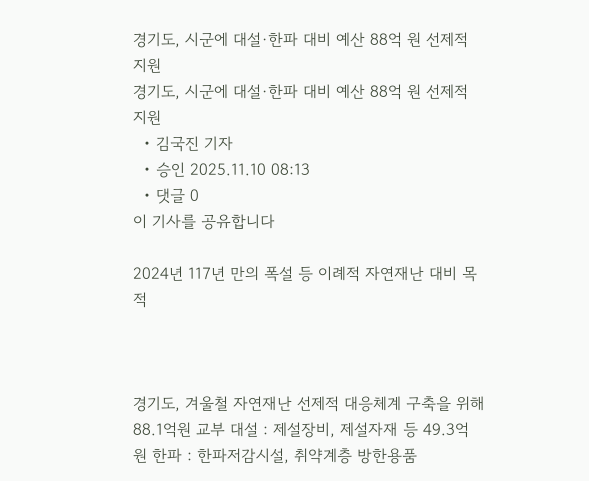경기도, 시군에 대설·한파 대비 예산 88억 원 선제적 지원
경기도, 시군에 대설·한파 대비 예산 88억 원 선제적 지원
  • 김국진 기자
  • 승인 2025.11.10 08:13
  • 댓글 0
이 기사를 공유합니다

2024년 117년 만의 폭설 등 이례적 자연재난 대비 목적



경기도, 겨울철 자연재난 선제적 대응체계 구축을 위해 88.1억원 교부 대설 : 제설장비, 제설자재 등 49.3억 원 한파 : 한파저감시설, 취약계층 방한용품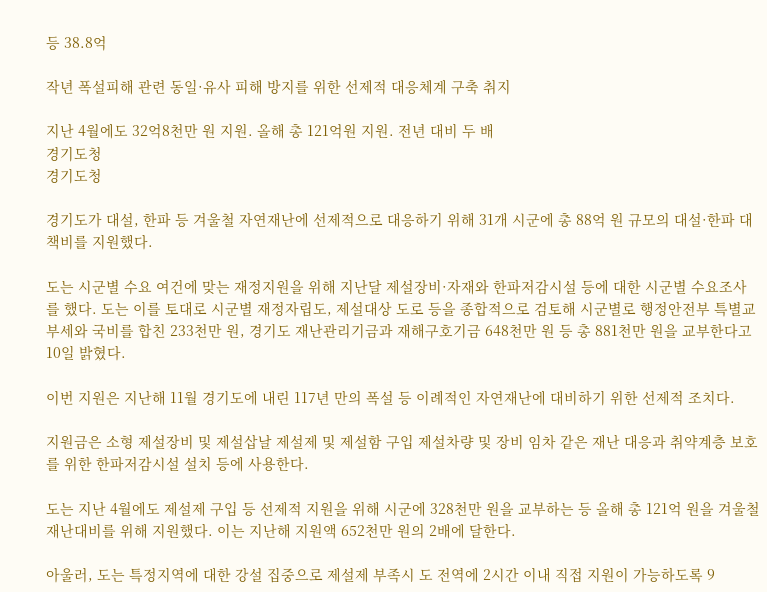등 38.8억

작년 폭설피해 관련 동일·유사 피해 방지를 위한 선제적 대응체계 구축 취지

지난 4월에도 32억8천만 원 지원. 올해 총 121억원 지원. 전년 대비 두 배
경기도청
경기도청

경기도가 대설, 한파 등 겨울철 자연재난에 선제적으로 대응하기 위해 31개 시군에 총 88억 원 규모의 대설·한파 대책비를 지원했다.

도는 시군별 수요 여건에 맞는 재정지원을 위해 지난달 제설장비·자재와 한파저감시설 등에 대한 시군별 수요조사를 했다. 도는 이를 토대로 시군별 재정자립도, 제설대상 도로 등을 종합적으로 검토해 시군별로 행정안전부 특별교부세와 국비를 합친 233천만 원, 경기도 재난관리기금과 재해구호기금 648천만 원 등 총 881천만 원을 교부한다고 10일 밝혔다.

이번 지원은 지난해 11월 경기도에 내린 117년 만의 폭설 등 이례적인 자연재난에 대비하기 위한 선제적 조치다.

지원금은 소형 제설장비 및 제설삽날 제설제 및 제설함 구입 제설차량 및 장비 임차 같은 재난 대응과 취약계층 보호를 위한 한파저감시설 설치 등에 사용한다.

도는 지난 4월에도 제설제 구입 등 선제적 지원을 위해 시군에 328천만 원을 교부하는 등 올해 총 121억 원을 겨울철 재난대비를 위해 지원했다. 이는 지난해 지원액 652천만 원의 2배에 달한다.

아울러, 도는 특정지역에 대한 강설 집중으로 제설제 부족시 도 전역에 2시간 이내 직접 지원이 가능하도록 9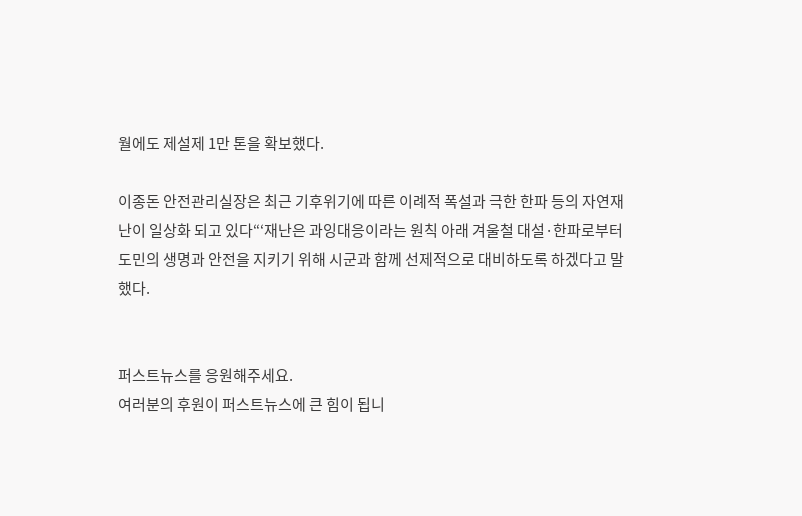월에도 제설제 1만 톤을 확보했다.

이종돈 안전관리실장은 최근 기후위기에 따른 이례적 폭설과 극한 한파 등의 자연재난이 일상화 되고 있다“‘재난은 과잉대응이라는 원칙 아래 겨울철 대설·한파로부터 도민의 생명과 안전을 지키기 위해 시군과 함께 선제적으로 대비하도록 하겠다고 말했다.


퍼스트뉴스를 응원해주세요.
여러분의 후원이 퍼스트뉴스에 큰 힘이 됩니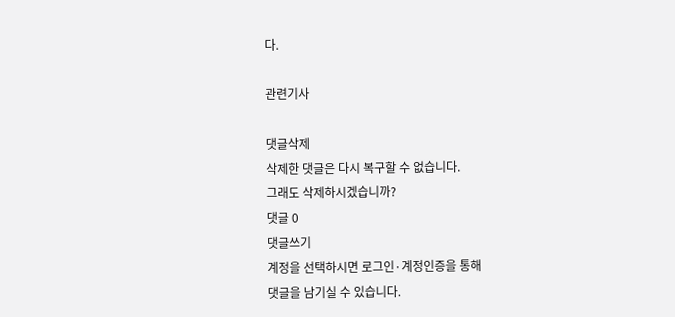다.

관련기사

댓글삭제
삭제한 댓글은 다시 복구할 수 없습니다.
그래도 삭제하시겠습니까?
댓글 0
댓글쓰기
계정을 선택하시면 로그인·계정인증을 통해
댓글을 남기실 수 있습니다.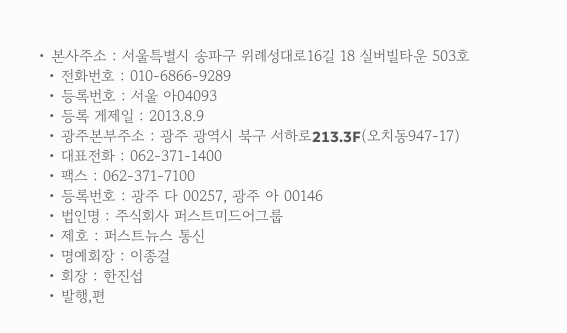• 본사주소 : 서울특별시 송파구 위례성대로16길 18 실버빌타운 503호
  • 전화번호 : 010-6866-9289
  • 등록번호 : 서울 아04093
  • 등록 게제일 : 2013.8.9
  • 광주본부주소 : 광주 광역시 북구 서하로213.3F(오치동947-17)
  • 대표전화 : 062-371-1400
  • 팩스 : 062-371-7100
  • 등록번호 : 광주 다 00257, 광주 아 00146
  • 법인명 : 주식회사 퍼스트미드어그룹
  • 제호 : 퍼스트뉴스 통신
  • 명예회장 : 이종걸
  • 회장 : 한진섭
  • 발행,편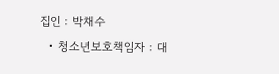집인 : 박채수
  • 청소년보호책임자 : 대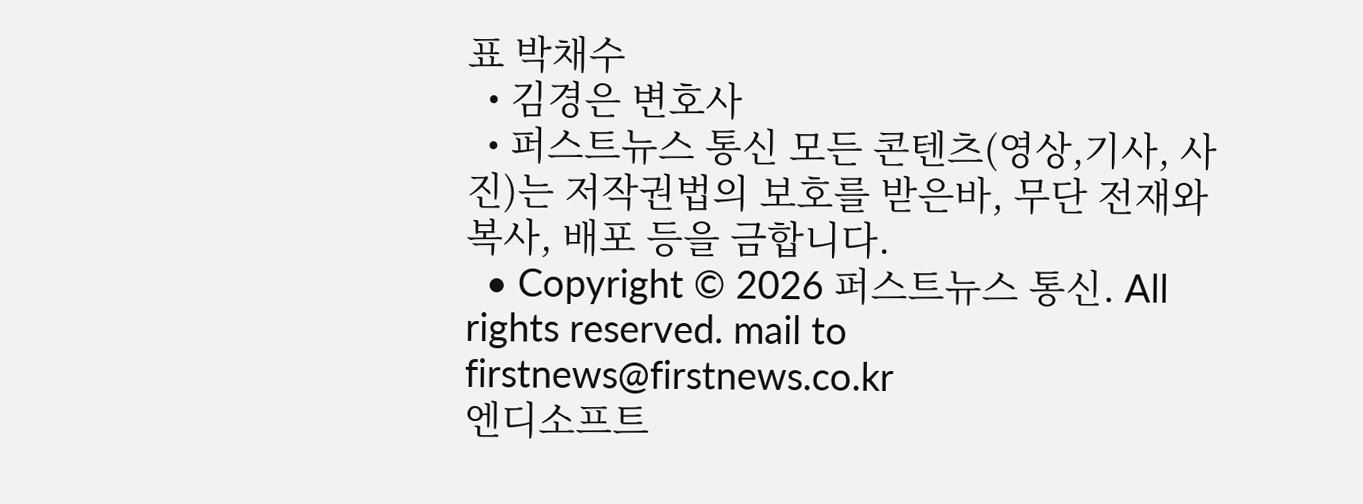표 박채수
  • 김경은 변호사
  • 퍼스트뉴스 통신 모든 콘텐츠(영상,기사, 사진)는 저작권법의 보호를 받은바, 무단 전재와 복사, 배포 등을 금합니다.
  • Copyright © 2026 퍼스트뉴스 통신. All rights reserved. mail to firstnews@firstnews.co.kr
엔디소프트